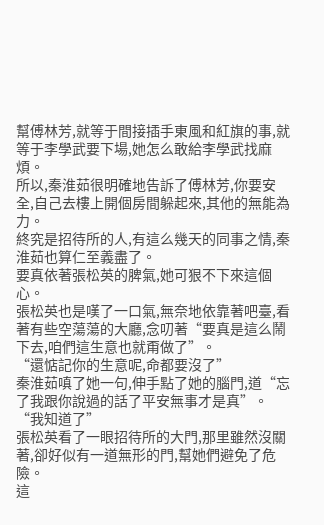幫傅林芳,就等于間接插手東風和紅旗的事,就等于李學武要下場,她怎么敢給李學武找麻煩。
所以,秦淮茹很明確地告訴了傅林芳,你要安全,自己去樓上開個房間躲起來,其他的無能為力。
終究是招待所的人,有這么幾天的同事之情,秦淮茹也算仁至義盡了。
要真依著張松英的脾氣,她可狠不下來這個心。
張松英也是嘆了一口氣,無奈地依靠著吧臺,看著有些空蕩蕩的大廳,念叨著“要真是這么鬧下去,咱們這生意也就甭做了”。
“還惦記你的生意呢,命都要沒了”
秦淮茹嗔了她一句,伸手點了她的腦門,道“忘了我跟你說過的話了平安無事才是真”。
“我知道了”
張松英看了一眼招待所的大門,那里雖然沒關著,卻好似有一道無形的門,幫她們避免了危險。
這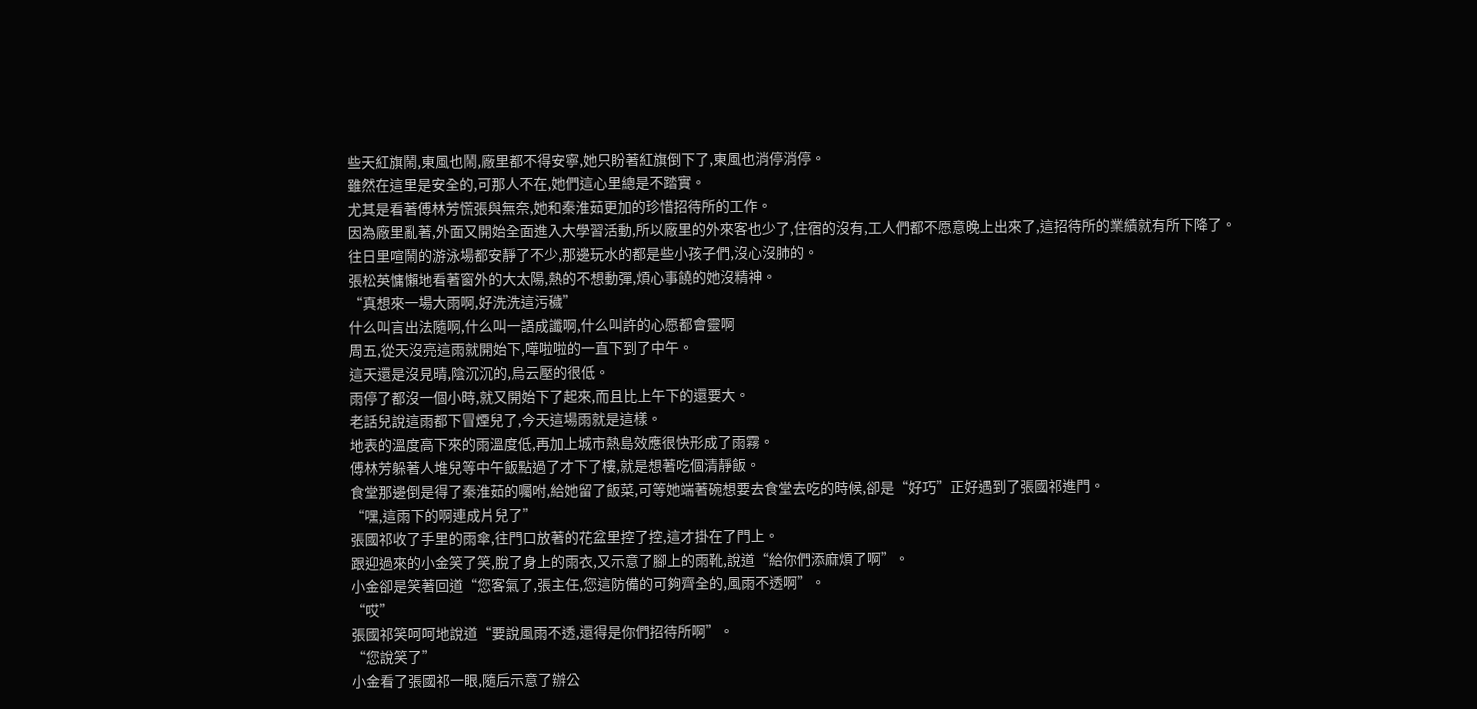些天紅旗鬧,東風也鬧,廠里都不得安寧,她只盼著紅旗倒下了,東風也消停消停。
雖然在這里是安全的,可那人不在,她們這心里總是不踏實。
尤其是看著傅林芳慌張與無奈,她和秦淮茹更加的珍惜招待所的工作。
因為廠里亂著,外面又開始全面進入大學習活動,所以廠里的外來客也少了,住宿的沒有,工人們都不愿意晚上出來了,這招待所的業績就有所下降了。
往日里喧鬧的游泳場都安靜了不少,那邊玩水的都是些小孩子們,沒心沒肺的。
張松英慵懶地看著窗外的大太陽,熱的不想動彈,煩心事饒的她沒精神。
“真想來一場大雨啊,好洗洗這污穢”
什么叫言出法隨啊,什么叫一語成讖啊,什么叫許的心愿都會靈啊
周五,從天沒亮這雨就開始下,嘩啦啦的一直下到了中午。
這天還是沒見晴,陰沉沉的,烏云壓的很低。
雨停了都沒一個小時,就又開始下了起來,而且比上午下的還要大。
老話兒說這雨都下冒煙兒了,今天這場雨就是這樣。
地表的溫度高下來的雨溫度低,再加上城市熱島效應很快形成了雨霧。
傅林芳躲著人堆兒等中午飯點過了才下了樓,就是想著吃個清靜飯。
食堂那邊倒是得了秦淮茹的囑咐,給她留了飯菜,可等她端著碗想要去食堂去吃的時候,卻是“好巧”正好遇到了張國祁進門。
“嘿,這雨下的啊連成片兒了”
張國祁收了手里的雨傘,往門口放著的花盆里控了控,這才掛在了門上。
跟迎過來的小金笑了笑,脫了身上的雨衣,又示意了腳上的雨靴,說道“給你們添麻煩了啊”。
小金卻是笑著回道“您客氣了,張主任,您這防備的可夠齊全的,風雨不透啊”。
“哎”
張國祁笑呵呵地說道“要說風雨不透,還得是你們招待所啊”。
“您說笑了”
小金看了張國祁一眼,隨后示意了辦公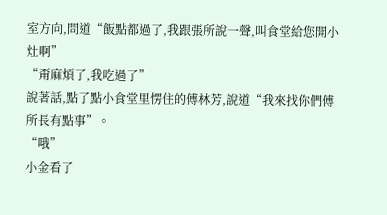室方向,問道“飯點都過了,我跟張所說一聲,叫食堂給您開小灶啊”
“甭麻煩了,我吃過了”
說著話,點了點小食堂里愣住的傅林芳,說道“我來找你們傅所長有點事”。
“哦”
小金看了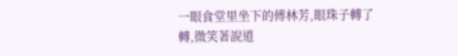一眼食堂里坐下的傅林芳,眼珠子轉了轉,微笑著說道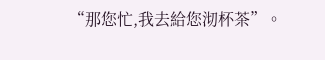“那您忙,我去給您沏杯茶”。